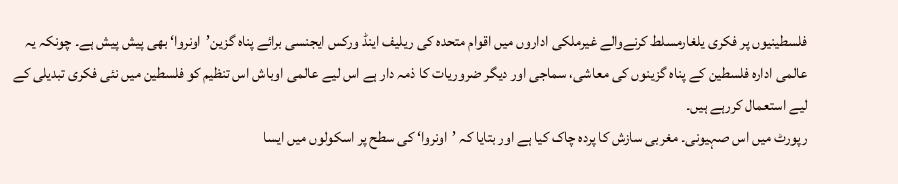فلسطینیوں پر فکری یلغارمسلط کرنےوالے غیرملکی اداروں میں اقوام متحدہ کی ریلیف اینڈ ورکس ایجنسی برائے پناہ گزین’اونروا‘ بھی پیش پیش ہے۔ چونکہ یہ عالمی ادارہ فلسطین کے پناہ گزینوں کی معاشی، سماجی اور دیگر ضروریات کا ذمہ دار ہے اس لیے عالمی اوباش اس تنظیم کو فلسطین میں نئی فکری تبدیلی کے لیے استعمال کررہے ہیں۔
رپورٹ میں اس صہیونی۔ مغربی سازش کا پردہ چاک کیا ہے اور بتایا کہ ’اونروا‘ کی سطح پر اسکولوں میں ایسا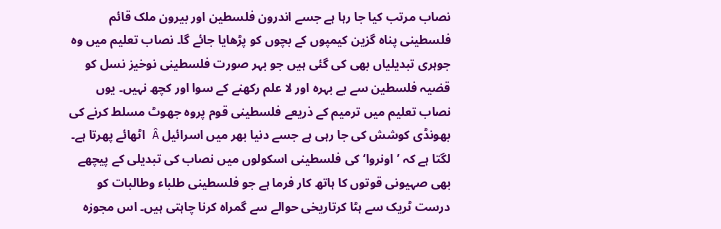نصاب مرتب کیا جا رہا ہے جسے اندرون فلسطین اور بیرون ملک قائم فلسطینی پناہ گزین کیمپوں کے بچوں کو پڑھایا جائے گا۔ نصاب تعلیم میں وہ جوہری تبدیلیاں بھی کی گئی ہیں جو بہر صورت فلسطینی نوخیز نسل کو قضیہ فلسطین سے بے بہرہ اور لا علم رکھنے کے سوا اور کچھ نہیں۔ یوں نصاب تعلیم میں ترمیم کے ذریعے فلسطینی قوم پروہ جھوٹ مسلط کرنے کی بھونڈی کوشش کی جا رہی ہے جسے دنیا بھر میں اسرائیل Â اٹھائے پھرتا ہے۔ لگتا ہے کہ ’اونروا‘ کی فلسطینی اسکولوں میں نصاب کی تبدیلی کے پیچھے بھی صہیونی قوتوں کا ہاتھ کار فرما ہے جو فلسطینی طلباء وطالبات کو درست ٹریک سے ہٹا کرتاریخی حوالے سے گمراہ کرنا چاہتی ہیں۔ اس مجوزہ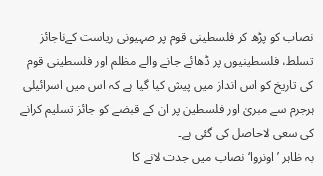نصاب کو پڑھ کر فلسطینی قوم پر صہیونی ریاست کےناجائز تسلط، فلسطینیوں پر ڈھائے جانے والے مظلم اور فلسطینی قوم کی تاریخ کو اس انداز میں پیش کیا گیا ہے کہ اس میں اسرائیلی ہرجرم سے مبریٰ اور فلسطین پر ان کے قبضے کو جائز تسلیم کرانے کی سعی لاحاصل کی گئی ہے۔
بہ ظاہر ’اونروا‘ نصاب میں جدت لانے کا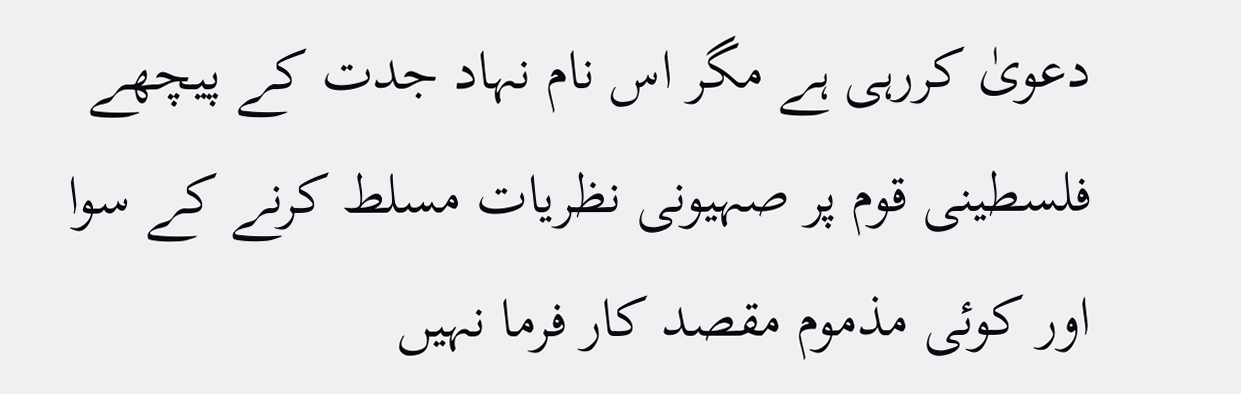دعویٰ کررہی ہے مگر اس نام نہاد جدت کے پیچھے فلسطینی قوم پر صہیونی نظریات مسلط کرنے کے سوا اور کوئی مذموم مقصد کار فرما نہیں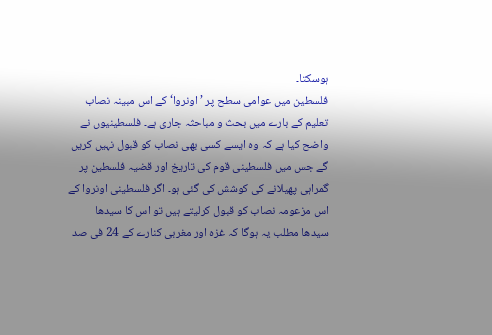ہوسکتا۔
فلسطین میں عوامی سطح پر ’اونروا‘ کے اس مبینہ نصاب تعلیم کے بارے میں بحث و مباحثہ جاری ہے۔ فلسطینیوں نے واضح کیا ہے کہ وہ ایسے کسی بھی نصاب کو قبول نہیں کریں گے جس میں فلسطینی قوم کی تاریخ اور قضیہ فلسطین پر گمراہی پھیلانے کی کوشش کی گئی ہو۔ اگر فلسطینی اونروا کے اس مزعومہ نصاب کو قبول کرلیتے ہیں تو اس کا سیدھا سیدھا مطلب یہ ہوگا کہ غزہ اور مغربی کنارے کے 24 فی صد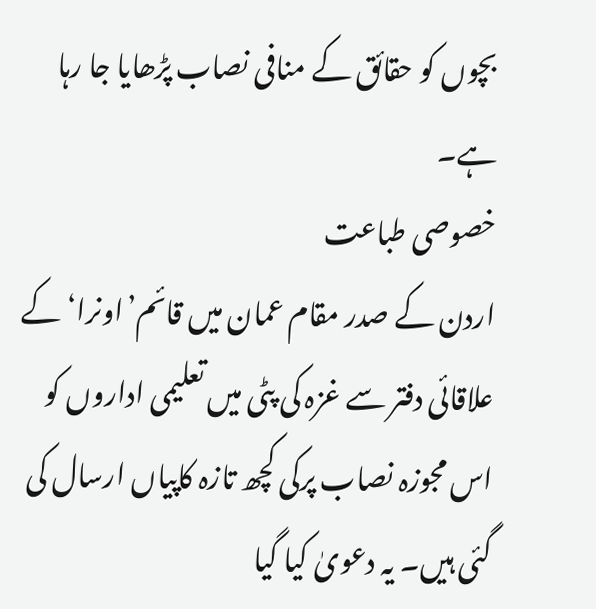بچوں کو حقائق کے منافی نصاب پڑھایا جا رہا ہے۔
خصوصی طباعت
اردن کے صدر مقام عمان میں قائم’اونرا‘ کے علاقائی دفتر سے غزہ کی پٹی میں تعلیمی اداروں کو اس مجوزہ نصاب پرکی کچھ تازہ کاپیاں ارسال کی گئی ہیں۔ یہ دعویٰ کیا گیا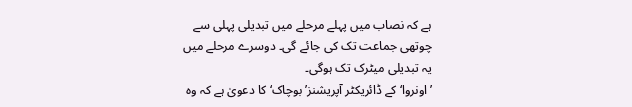ہے کہ نصاب میں پہلے مرحلے میں تبدیلی پہلی سے چوتھی جماعت تک کی جائے گی۔ دوسرے مرحلے میں یہ تبدیلی میٹرک تک ہوگی۔
’اونروا‘ کے ڈائریکٹر آپریشنز’بوچاک‘ کا دعویٰ ہے کہ وہ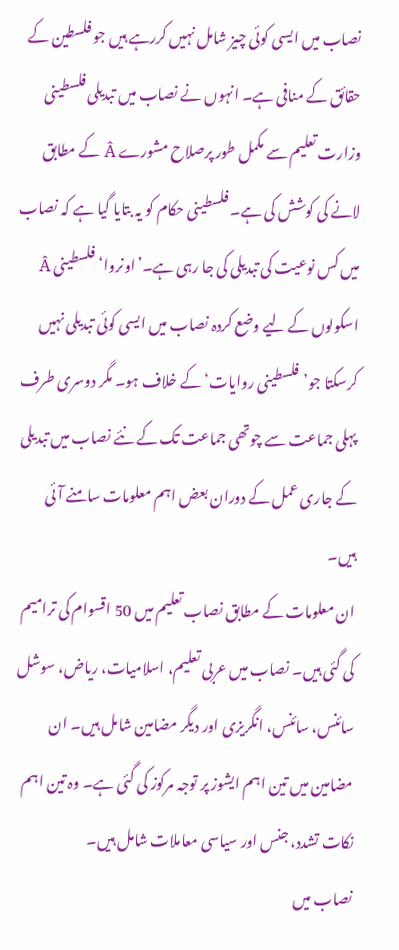نصاب میں ایسی کوئی چیز شامل نہیں کررہے ہیں جو فلسطین کے حقائق کے منافی ہے۔ انہوں نے نصاب میں تبدیلی فلسطینی وزارت تعلیم سے مکمل طور پرصلاح مشورے Â کے مطابق لانے کی کوشش کی ہے۔ فلسطینی حکام کو یہ بتایا گیا ہے کہ نصاب میں کس نوعیت کی تبدیلی کی جا رہی ہے۔’اونروا‘ فلسطینی Â اسکولوں کے لیے وضع کردہ نصاب میں ایسی کوئی تبدیلی نہیں کرسکتا جو’فلسطینی روایات‘ کے خلاف ہو۔ مگر دوسری طرف پہلی جماعت سے چوتھی جماعت تک کے نئے نصاب میں تبدیلی کے جاری عمل کے دوران بعض اہم معلومات سامنے آئی ہیں۔
ان معلومات کے مطابق نصاب تعلیم میں 50 اقسوام کی ترامیم کی گئی ہیں۔ نصاب میں عربی تعلیم، اسلامیات، ریاض، سوشل سائنس، سائنس، انگریزی اور دیگر مضامین شامل ہیں۔ ان مضامین میں تین اہم ایشوز پر توجہ مرکوز کی گئی ہے۔ وہ تین اہم نکات تشدد، جنس اور سیاسی معاملات شامل ہیں۔
نصاب میں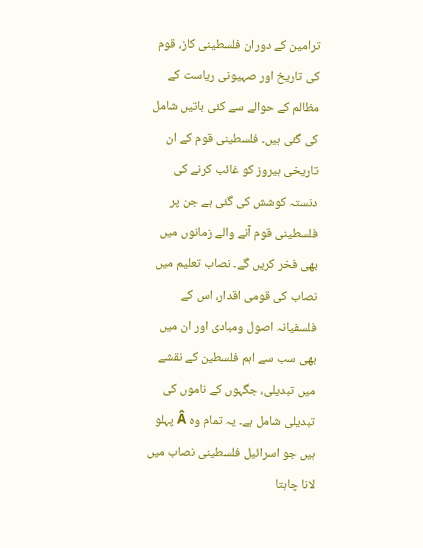ترامین کے دوران فلسطینی کاز، قوم کی تاریخ اور صہیونی ریاست کے مظالم کے حوالے سے کئی باتیں شامل کی گئی ہیں۔ فلسطینی قوم کے ان تاریخی ہیروز کو غائب کرنے کی دنستہ کوشش کی گئی ہے جن پر فلسطینی قوم آنے والے زمانوں میں بھی فخر کریں گے۔ نصاب تعلیم میں نصاب کی قومی اقدار، اس کے فلسفیانہ اصول ومبادی اور ان میں بھی سب سے اہم فلسطین کے نقشے میں تبدیلی، جگہوں کے ناموں کی تبدیلی شامل ہے۔ یہ تمام وہ Â پہلو ہیں جو اسرائیل فلسطینی نصاب میں لانا چاہتا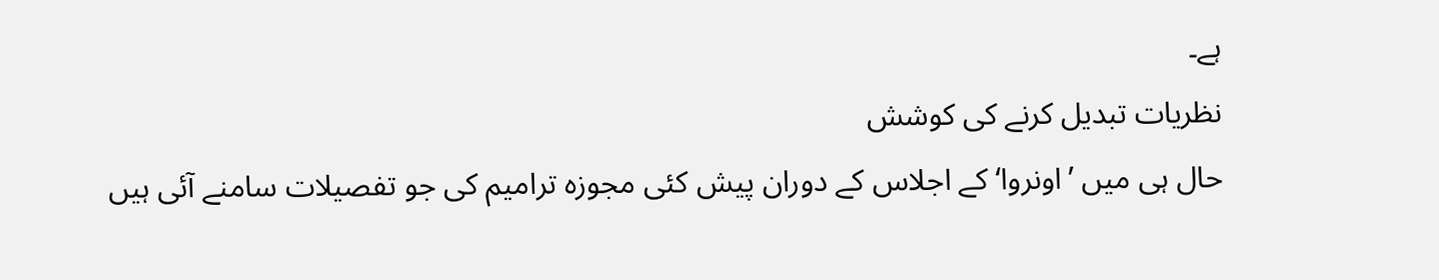ہے۔
نظریات تبدیل کرنے کی کوشش
حال ہی میں ’اونروا‘ کے اجلاس کے دوران پیش کئی مجوزہ ترامیم کی جو تفصیلات سامنے آئی ہیں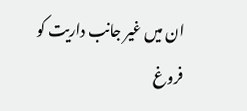ان میں غیر جانب داریت کو فروغ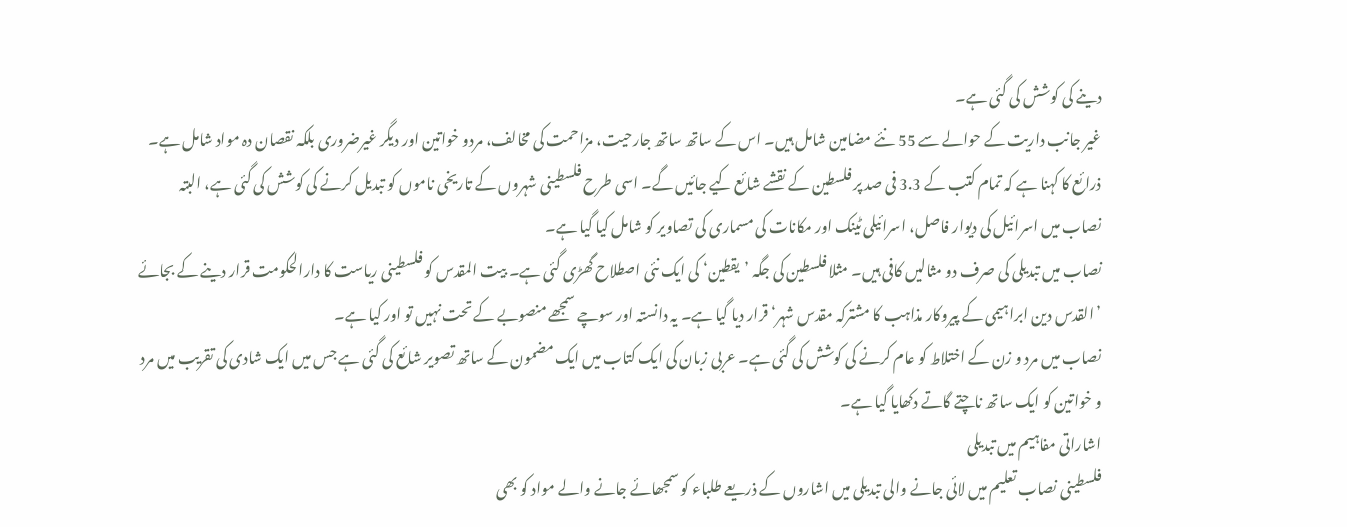دینے کی کوشش کی گئی ہے۔
غیر جانب داریت کے حوالے سے 55 نئے مضامین شامل ہیں۔ اس کے ساتھ ساتھ جارحیت، مزاحمت کی مخالف، مردو خواتین اور دیگر غیرضروری بلکہ نقصان دہ مواد شامل ہے۔ ذرائع کا کہنا ہے کہ تمام کتب کے 3.3 فی صد پر فلسطین کے نقشے شائع کیے جائیں گے۔ اسی طرح فلسطینی شہروں کے تاریخی ناموں کو تبدیل کرنے کی کوشش کی گئی ہے، البتہ نصاب میں اسرائیل کی دیوار فاصل، اسرائیلی ٹینک اور مکانات کی مسماری کی تصاویر کو شامل کیا گیا ہے۔
نصاب میں تبدیلی کی صرف دو مثالیں کافی ہیں۔ مثلا فلسطین کی جگہ ’یقطین‘ کی ایک نئی اصطلاح گھڑی گئی ہے۔ بیت المقدس کو فلسطینی ریاست کا دارالحکومت قرار دینے کے بجائے ’القدس دین ابراہیمی کے پیروکار مذاہب کا مشترکہ مقدس شہر‘ قرار دیا گیا ہے۔ یہ دانستہ اور سوچے سمجھے منصوبے کے تحت نہیں تو اور کیا ہے۔
نصاب میں مرد و زن کے اختلاط کو عام کرنے کی کوشش کی گئی ہے۔ عربی زبان کی ایک کتاب میں ایک مضمون کے ساتھ تصویر شائع کی گئی ہے جس میں ایک شادی کی تقریب میں مرد و خواتین کو ایک ساتھ ناچتے گاتے دکھایا گیا ہے۔
اشاراتی مفاہیم میں تبدیلی
فلسطینی نصاب تعلیم میں لائی جانے والی تبدیلی میں اشاروں کے ذریعے طلباء کو سمجھائے جانے والے مواد کو بھی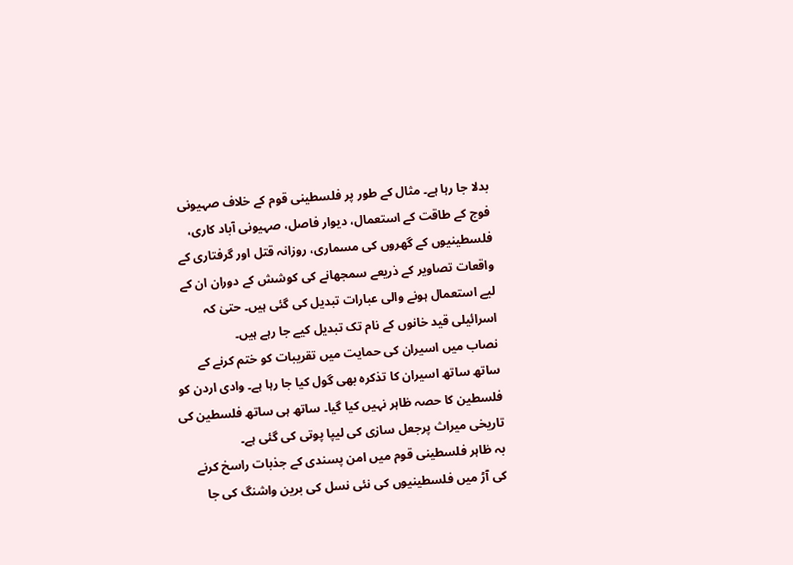بدلا جا رہا ہے۔ مثال کے طور پر فلسطینی قوم کے خلاف صہیونی فوج کے طاقت کے استعمال، دیوار فاصل، صہیونی آباد کاری، فلسطینیوں کے گھروں کی مسماری، روزانہ قتل اور گرفتاری کے واقعات تصاویر کے ذریعے سمجھانے کی کوشش کے دوران ان کے لیے استعمال ہونے والی عبارات تبدیل کی گئی ہیں۔ حتیٰ کہ اسرائیلی قید خانوں کے نام تک تبدیل کیے جا رہے ہیں۔
نصاب میں اسیران کی حمایت میں تقریبات کو ختم کرنے کے ساتھ ساتھ اسیران کا تذکرہ بھی گول کیا جا رہا ہے۔ وادی اردن کو فلسطین کا حصہ ظاہر نہیں کیا گیا۔ ساتھ ہی ساتھ فلسطین کی تاریخی میراث پرجعل سازی کی لیپا پوتی کی گئی ہے۔
بہ ظاہر فلسطینی قوم میں امن پسندی کے جذبات راسخ کرنے کی آڑ میں فلسطینیوں کی نئی نسل کی برین واشنگ کی جا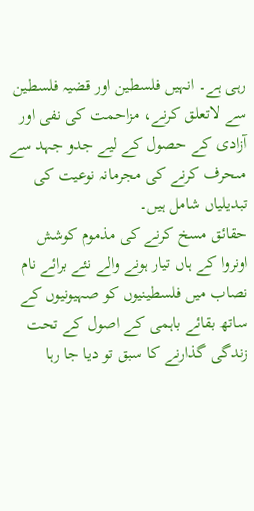رہی ہے۔ انہیں فلسطین اور قضیہ فلسطین سے لاتعلق کرنے، مزاحمت کی نفی اور آزادی کے حصول کے لیے جدو جہد سے مںحرف کرنے کی مجرمانہ نوعیت کی تبدیلیاں شامل ہیں۔
حقائق مسخ کرنے کی مذموم کوشش
اونروا کے ہاں تیار ہونے والے نئے برائے نام نصاب میں فلسطینیوں کو صہیونیوں کے ساتھ بقائے باہمی کے اصول کے تحت زندگی گذارنے کا سبق تو دیا جا رہا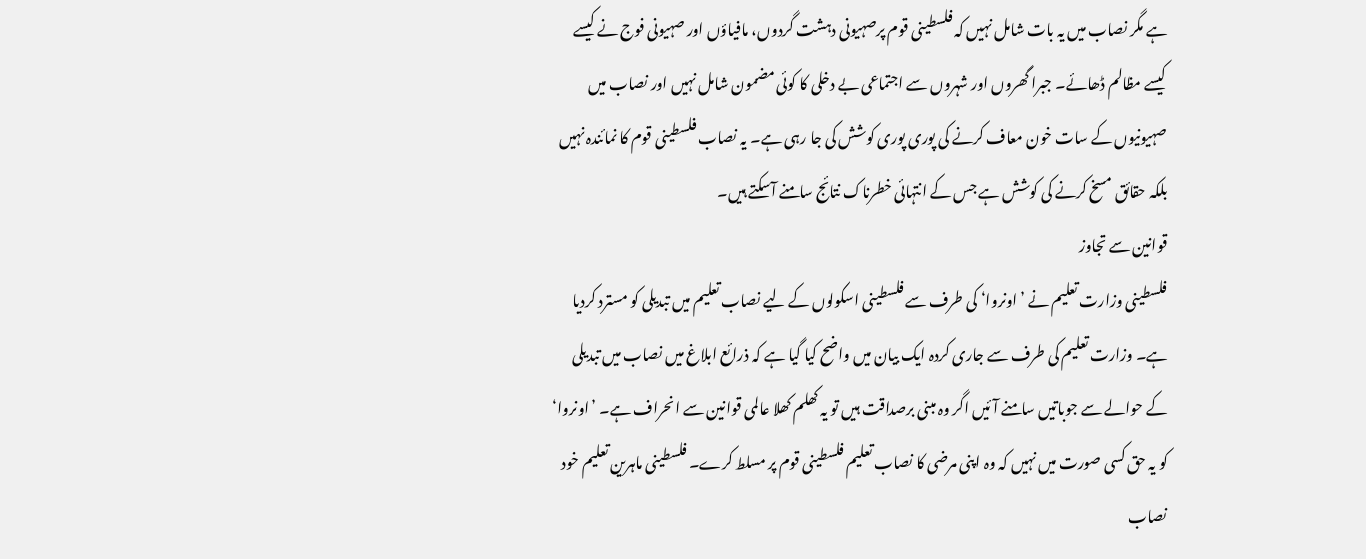ہے مگر نصاب میں یہ بات شامل نہیں کہ فلسطینی قوم پرصہیونی دہشت گردوں، مافیاؤں اور صہیونی فوج نے کیسے کیسے مظالم ڈھائے۔ جبرا گھروں اور شہروں سے اجتماعی بے دخلی کا کوئی مضمون شامل نہیں اور نصاب میں صہیونیوں کے سات خون معاف کرنے کی پوری پوری کوشش کی جا رہی ہے۔ یہ نصاب فلسطینی قوم کا نمائندہ نہیں بلکہ حقائق مسخ کرنے کی کوشش ہے جس کے انتہائی خطرناک نتائج سامنے آسکتے ہیں۔
قوانین سے تجاوز
فلسطینی وزارت تعلیم نے ’اونروا‘ کی طرف سے فلسطینی اسکولوں کے لیے نصاب تعلیم میں تبدیلی کو مسترد کردیا ہے۔ وزارت تعلیم کی طرف سے جاری کردہ ایک بیان میں واضح کیا گیا ہے کہ ذرائع ابلاغ میں نصاب میں تبدیلی کے حوالے سے جوباتیں سامنے آئیں اگر وہ مبنی برصداقت ہیں تو یہ کھلم کھلا عالمی قوانین سے انحراف ہے۔ ’اونروا‘ کو یہ حق کسی صورت میں نہیں کہ وہ اپنی مرضی کا نصاب تعلیم فلسطینی قوم پر مسلط کرے۔ فلسطینی ماہرین تعلیم خود نصاب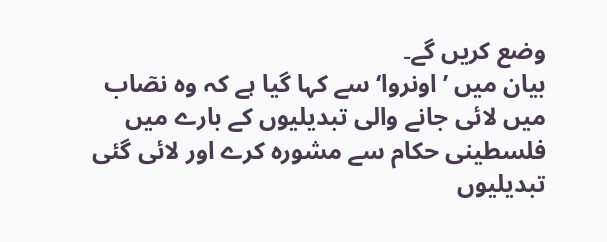وضع کریں گے۔
بیان میں ’اونروا‘ سے کہا گیا ہے کہ وہ نصٓاب میں لائی جانے والی تبدیلیوں کے بارے میں فلسطینی حکام سے مشورہ کرے اور لائی گئی تبدیلیوں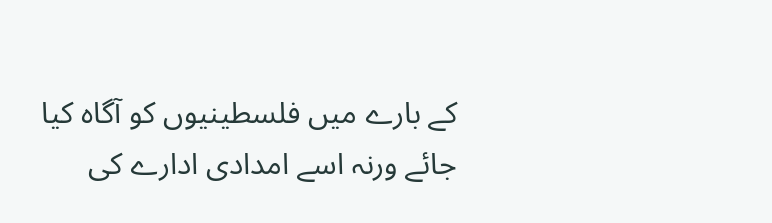کے بارے میں فلسطینیوں کو آگاہ کیا جائے ورنہ اسے امدادی ادارے کی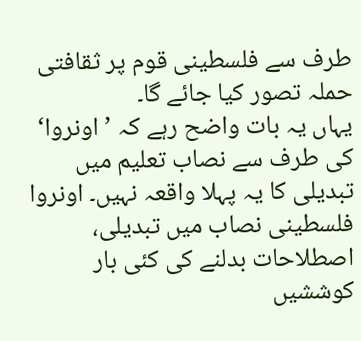طرف سے فلسطینی قوم پر ثقافتی حملہ تصور کیا جائے گا۔
یہاں یہ بات واضح رہے کہ ’اونروا‘ کی طرف سے نصاب تعلیم میں تبدیلی کا یہ پہلا واقعہ نہیں۔ اونروا فلسطینی نصاب میں تبدیلی، اصطلاحات بدلنے کی کئی بار کوششیں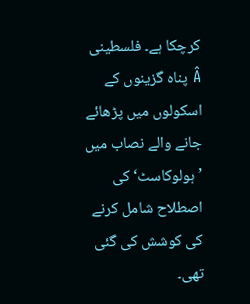کرچکا ہے۔ فلسطینی Â پناہ گزینوں کے اسکولوں میں پڑھائے جانے والے نصاب میں ’ہولوکاسٹ‘ کی اصطلاح شامل کرنے کی کوشش کی گئی تھی۔